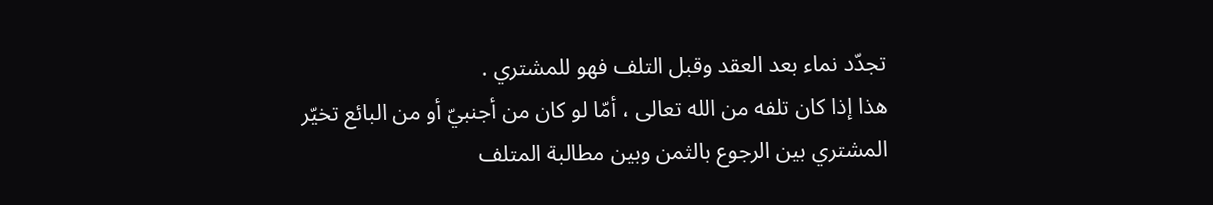تجدّد نماء بعد العقد وقبل التلف فهو للمشتري .
هذا إذا كان تلفه من الله تعالى ، أمّا لو كان من أجنبيّ أو من البائع تخيّر المشتري بين الرجوع بالثمن وبين مطالبة المتلف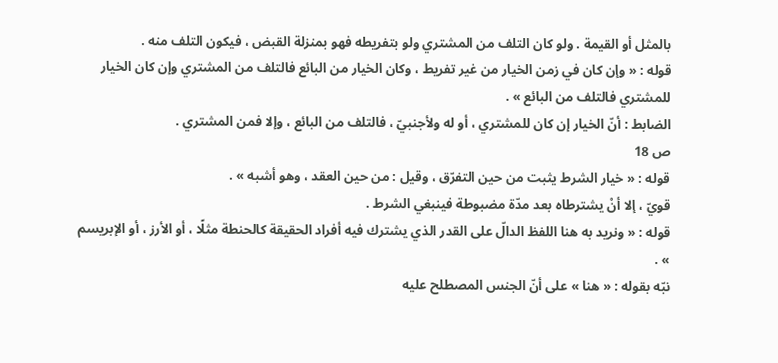بالمثل أو القيمة . ولو كان التلف من المشتري ولو بتفريطه فهو بمنزلة القبض ، فيكون التلف منه .
قوله : « وإن كان في زمن الخيار من غير تفريط ، وكان الخيار من البائع فالتلف من المشتري وإن كان الخيار للمشتري فالتلف من البائع » .
الضابط : أنّ الخيار إن كان للمشتري ، أو له ولأجنبيّ ، فالتلف من البائع ، وإلا فمن المشتري .
ص 18
قوله : « خيار الشرط يثبت من حين التفرّق ، وقيل : من حين العقد ، وهو أشبه » .
قويّ ، إلا أنْ يشترطاه بعد مدّة مضبوطة فينبغي الشرط .
قوله : « ونريد به هنا اللفظ الدالّ على القدر الذي يشترك فيه أفراد الحقيقة كالحنطة مثلًا ، أو الأرز ، أو الإبريسم » .
نبّه بقوله : « هنا » على أنّ الجنس المصطلح عليه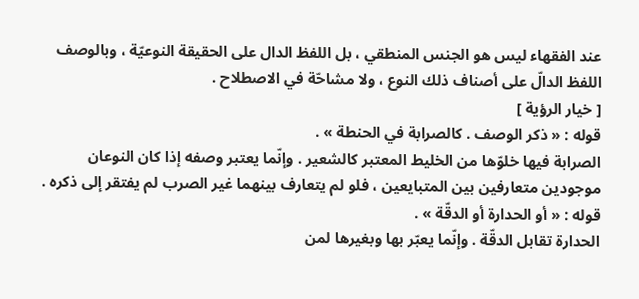عند الفقهاء ليس هو الجنس المنطقي ، بل اللفظ الدال على الحقيقة النوعيّة ، وبالوصف اللفظ الدالّ على أصناف ذلك النوع ، ولا مشاحّة في الاصطلاح .
[ خيار الرؤية ]
قوله : « ذكر الوصف . كالصرابة في الحنطة » .
الصرابة فيها خلوّها من الخليط المعتبر كالشعير . وإنّما يعتبر وصفه إذا كان النوعان موجودين متعارفين بين المتبايعين ، فلو لم يتعارف بينهما غير الصرب لم يفتقر إلى ذكره .
قوله : « أو الحدارة أو الدقّة » .
الحدارة تقابل الدقّة . وإنّما يعبّر بها وبغيرها لمن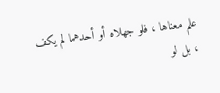علم معناها ، فلو جهلاه أو أحدهما لم يكف ، بل لو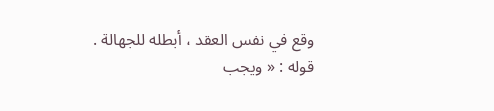وقع في نفس العقد ، أبطله للجهالة .
قوله : « ويجب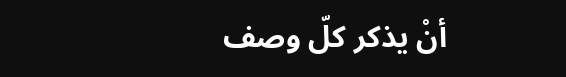أنْ يذكر كلّ وصف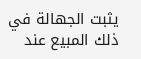يثبت الجهالة في ذلك المبيع عند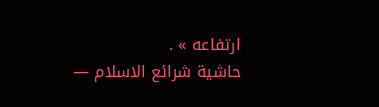ارتفاعه » .
حاشية شرائع الاسلام —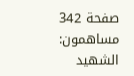صفحة 342
مساهمون: الشهيد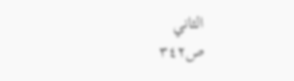الثاني
ص٣٤٢